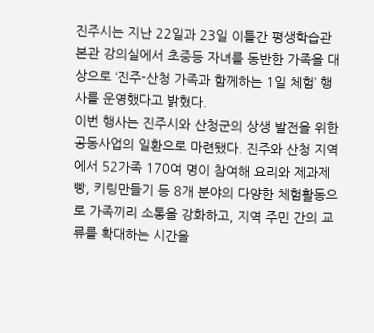진주시는 지난 22일과 23일 이틀간 평생학습관 본관 강의실에서 초중등 자녀를 동반한 가족을 대상으로 ‘진주-산청 가족과 함께하는 1일 체험’ 행사를 운영했다고 밝혔다.
이번 행사는 진주시와 산청군의 상생 발전을 위한 공동사업의 일환으로 마련됐다. 진주와 산청 지역에서 52가족 170여 명이 참여해 요리와 제과제빵, 키링만들기 등 8개 분야의 다양한 체험활동으로 가족끼리 소통을 강화하고, 지역 주민 간의 교류를 확대하는 시간을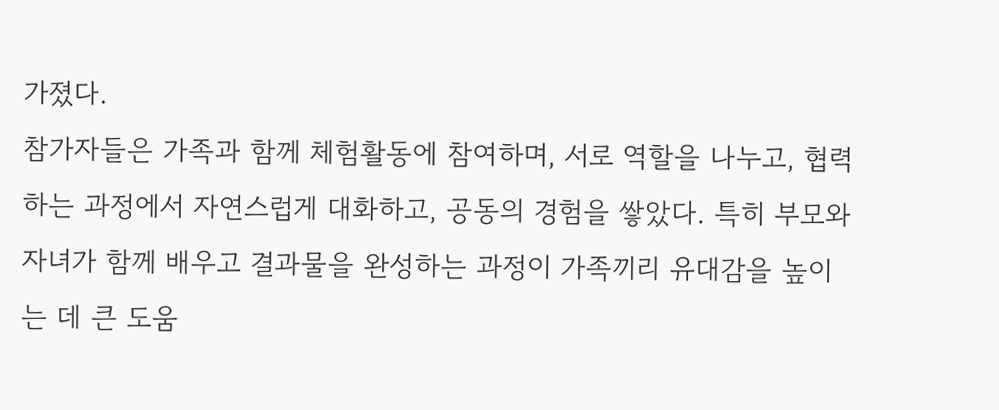가졌다.
참가자들은 가족과 함께 체험활동에 참여하며, 서로 역할을 나누고, 협력하는 과정에서 자연스럽게 대화하고, 공동의 경험을 쌓았다. 특히 부모와 자녀가 함께 배우고 결과물을 완성하는 과정이 가족끼리 유대감을 높이는 데 큰 도움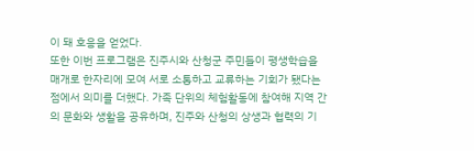이 돼 호응을 얻었다.
또한 이번 프로그램은 진주시와 산청군 주민들이 평생학습을 매개로 한자리에 모여 서로 소통하고 교류하는 기회가 됐다는 점에서 의미를 더했다. 가족 단위의 체험활동에 참여해 지역 간의 문화와 생활을 공유하며, 진주와 산청의 상생과 협력의 기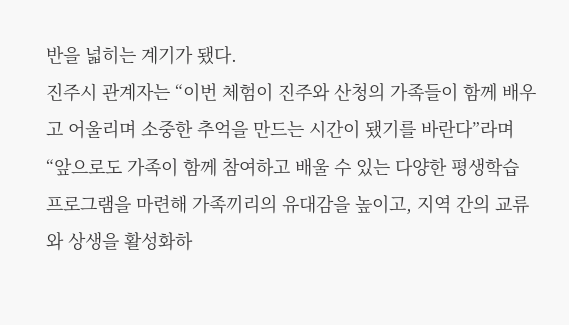반을 넓히는 계기가 됐다.
진주시 관계자는 “이번 체험이 진주와 산청의 가족들이 함께 배우고 어울리며 소중한 추억을 만드는 시간이 됐기를 바란다”라며 “앞으로도 가족이 함께 참여하고 배울 수 있는 다양한 평생학습 프로그램을 마련해 가족끼리의 유대감을 높이고, 지역 간의 교류와 상생을 활성화하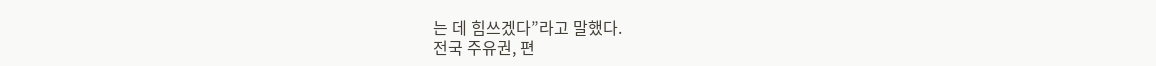는 데 힘쓰겠다”라고 말했다.
전국 주유권, 편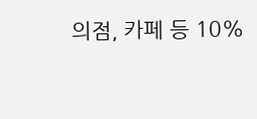의점, 카페 등 10%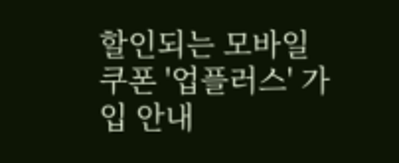할인되는 모바일 쿠폰 '업플러스' 가입 안내